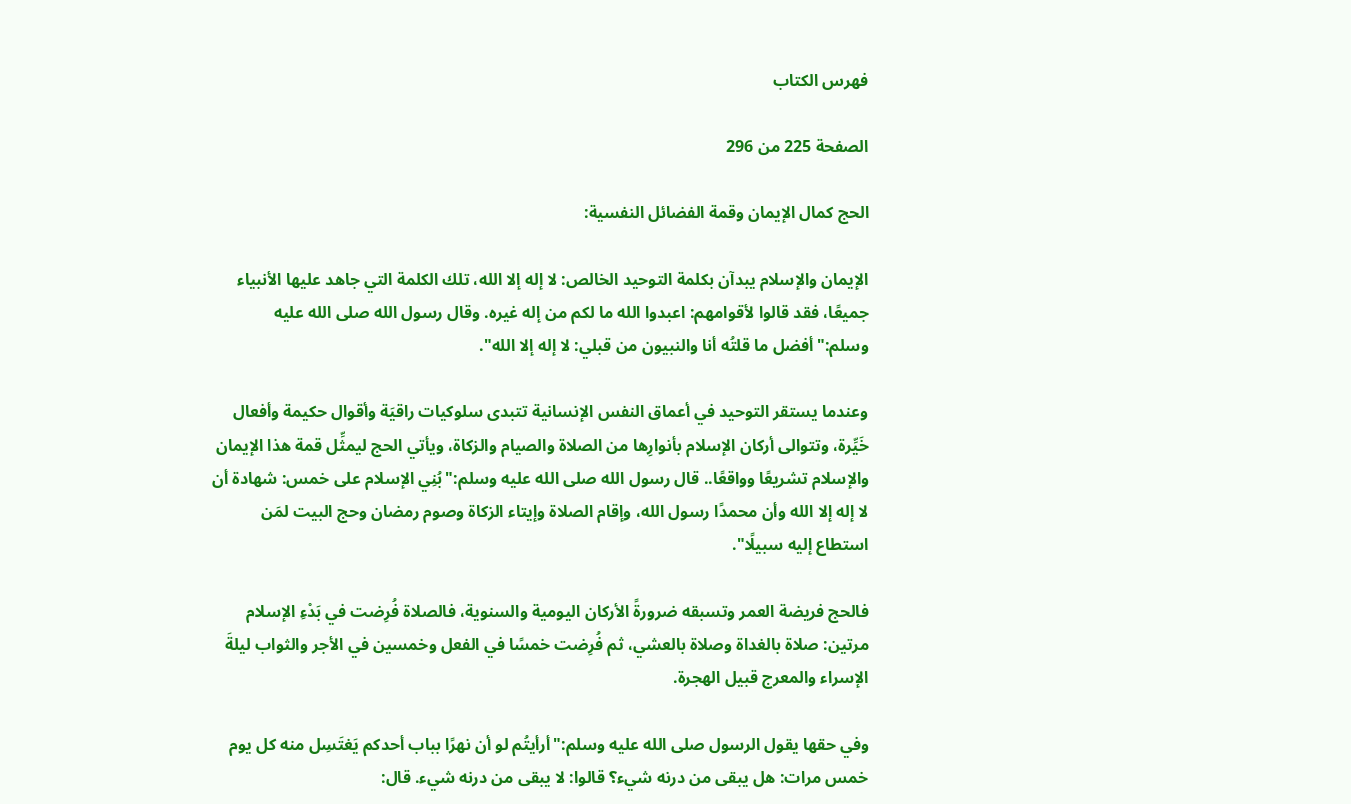فهرس الكتاب

الصفحة 225 من 296

الحج كمال الإيمان وقمة الفضائل النفسية:

الإيمان والإسلام يبدآن بكلمة التوحيد الخالص: لا إله إلا الله، تلك الكلمة التي جاهد عليها الأنبياء جميعًا، فقد قالوا لأقوامهم: اعبدوا الله ما لكم من إله غيره. وقال رسول الله صلى الله عليه وسلم:"أفضل ما قلتُه أنا والنبيون من قبلي: لا إله إلا الله".

وعندما يستقر التوحيد في أعماق النفس الإنسانية تتبدى سلوكيات راقيَة وأقوال حكيمة وأفعال خَيِّرة، وتتوالى أركان الإسلام بأنوارِها من الصلاة والصيام والزكاة، ويأتي الحج ليمثِّل قمة هذا الإيمان والإسلام تشريعًا وواقعًا.. قال رسول الله صلى الله عليه وسلم:"بُنِي الإسلام على خمس: شهادة أن لا إله إلا الله وأن محمدًا رسول الله، وإقام الصلاة وإيتاء الزكاة وصوم رمضان وحج البيت لمَن استطاع إليه سبيلًا".

فالحج فريضة العمر وتسبقه ضرورةً الأركان اليومية والسنوية، فالصلاة فُرِضت في بَدْءِ الإسلام مرتين: صلاة بالغداة وصلاة بالعشي، ثم فُرِضت خمسًا في الفعل وخمسين في الأجر والثواب ليلةَ الإسراء والمعرج قبيل الهجرة.

وفي حقها يقول الرسول صلى الله عليه وسلم:"أرأيتُم لو أن نهرًا بباب أحدكم يَغتَسِل منه كل يوم خمس مرات: هل يبقى من درنه شيء؟ قالوا: لا يبقى من درنه شيء. قال: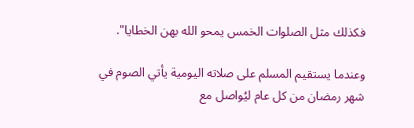فكذلك مثل الصلوات الخمس يمحو الله بهن الخطايا".

وعندما يستقيم المسلم على صلاته اليومية يأتي الصوم في شهر رمضان من كل عام ليُواصل مع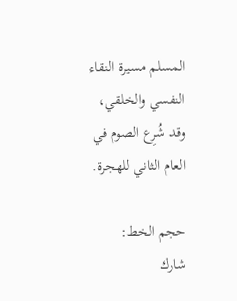المسلم مسيرة النقاء النفسي والخلقي، وقد شُرِع الصوم في العام الثاني للهجرة.

حجم الخط:
شارك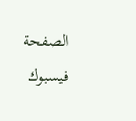الصفحة
فيسبوك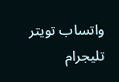واتساب تويتر تليجرام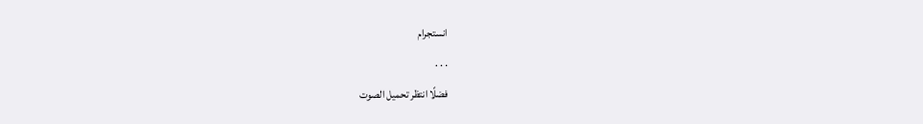انستجرام
. . .
فضلًا انتظر تحميل الصوت